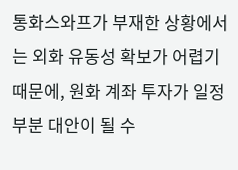통화스와프가 부재한 상황에서는 외화 유동성 확보가 어렵기 때문에, 원화 계좌 투자가 일정 부분 대안이 될 수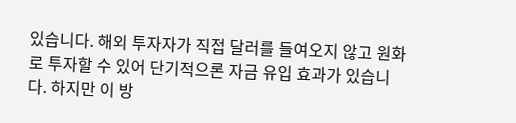있습니다. 해외 투자자가 직접 달러를 들여오지 않고 원화로 투자할 수 있어 단기적으론 자금 유입 효과가 있습니다. 하지만 이 방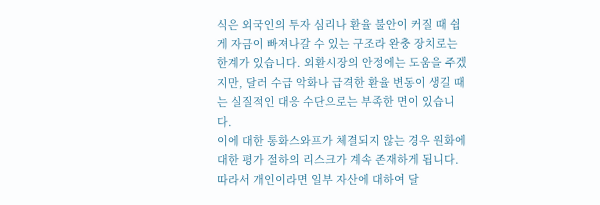식은 외국인의 투자 심리나 환율 불안이 커질 때 쉽게 자금이 빠져나갈 수 있는 구조라 완충 장치로는 한계가 있습니다. 외환시장의 안정에는 도움을 주겠지만, 달러 수급 악화나 급격한 환율 변동이 생길 때는 실질적인 대응 수단으로는 부족한 면이 있습니다.
이에 대한 통화스와프가 체결되지 않는 경우 원화에 대한 평가 절하의 리스크가 계속 존재하게 됩니다. 따라서 개인이라면 일부 자산에 대하여 달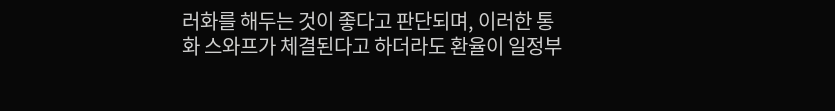러화를 해두는 것이 좋다고 판단되며, 이러한 통화 스와프가 체결된다고 하더라도 환율이 일정부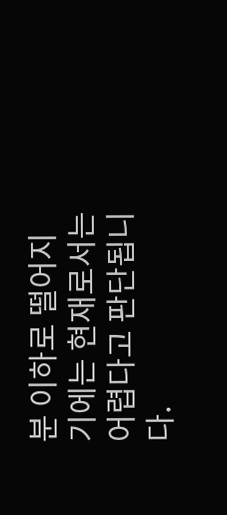분 이하로 떨어지기에는 현재로서는 어렵다고 판단됩니다.